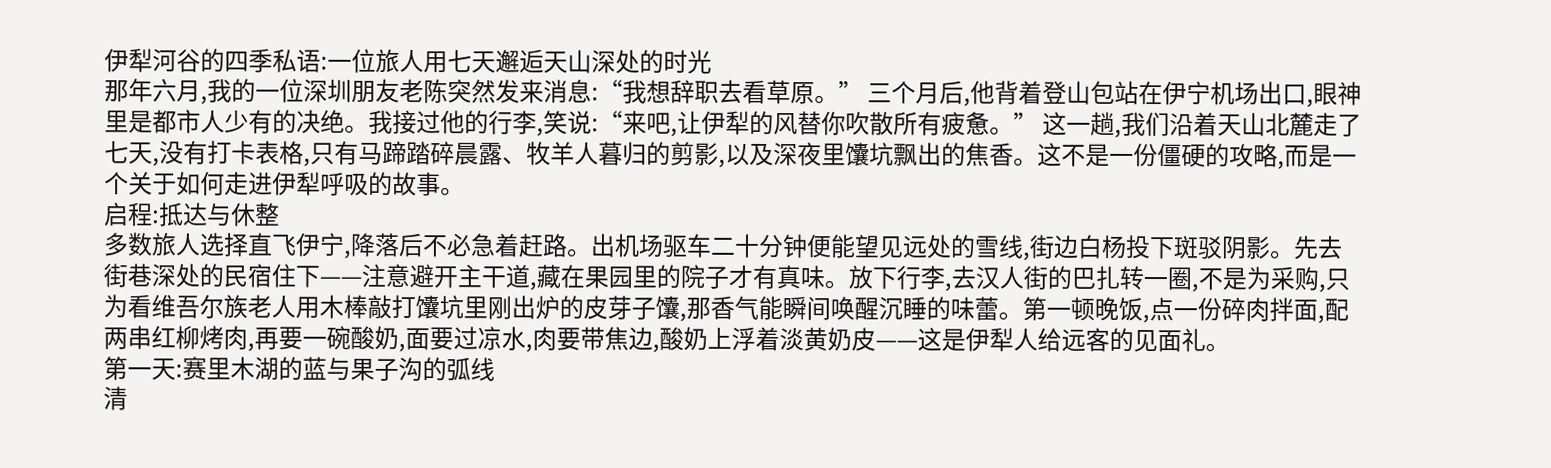伊犁河谷的四季私语:一位旅人用七天邂逅天山深处的时光
那年六月,我的一位深圳朋友老陈突然发来消息:“我想辞职去看草原。” 三个月后,他背着登山包站在伊宁机场出口,眼神里是都市人少有的决绝。我接过他的行李,笑说:“来吧,让伊犁的风替你吹散所有疲惫。” 这一趟,我们沿着天山北麓走了七天,没有打卡表格,只有马蹄踏碎晨露、牧羊人暮归的剪影,以及深夜里馕坑飘出的焦香。这不是一份僵硬的攻略,而是一个关于如何走进伊犁呼吸的故事。
启程:抵达与休整
多数旅人选择直飞伊宁,降落后不必急着赶路。出机场驱车二十分钟便能望见远处的雪线,街边白杨投下斑驳阴影。先去街巷深处的民宿住下——注意避开主干道,藏在果园里的院子才有真味。放下行李,去汉人街的巴扎转一圈,不是为采购,只为看维吾尔族老人用木棒敲打馕坑里刚出炉的皮芽子馕,那香气能瞬间唤醒沉睡的味蕾。第一顿晚饭,点一份碎肉拌面,配两串红柳烤肉,再要一碗酸奶,面要过凉水,肉要带焦边,酸奶上浮着淡黄奶皮——这是伊犁人给远客的见面礼。
第一天:赛里木湖的蓝与果子沟的弧线
清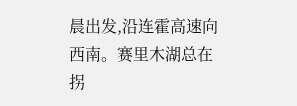晨出发,沿连霍高速向西南。赛里木湖总在拐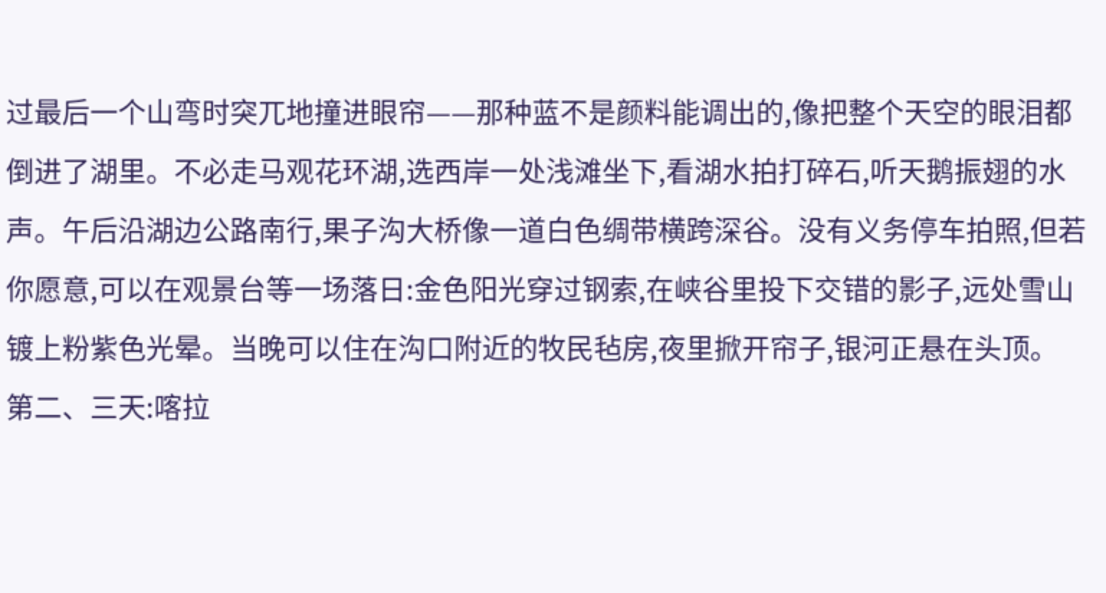过最后一个山弯时突兀地撞进眼帘——那种蓝不是颜料能调出的,像把整个天空的眼泪都倒进了湖里。不必走马观花环湖,选西岸一处浅滩坐下,看湖水拍打碎石,听天鹅振翅的水声。午后沿湖边公路南行,果子沟大桥像一道白色绸带横跨深谷。没有义务停车拍照,但若你愿意,可以在观景台等一场落日:金色阳光穿过钢索,在峡谷里投下交错的影子,远处雪山镀上粉紫色光晕。当晚可以住在沟口附近的牧民毡房,夜里掀开帘子,银河正悬在头顶。
第二、三天:喀拉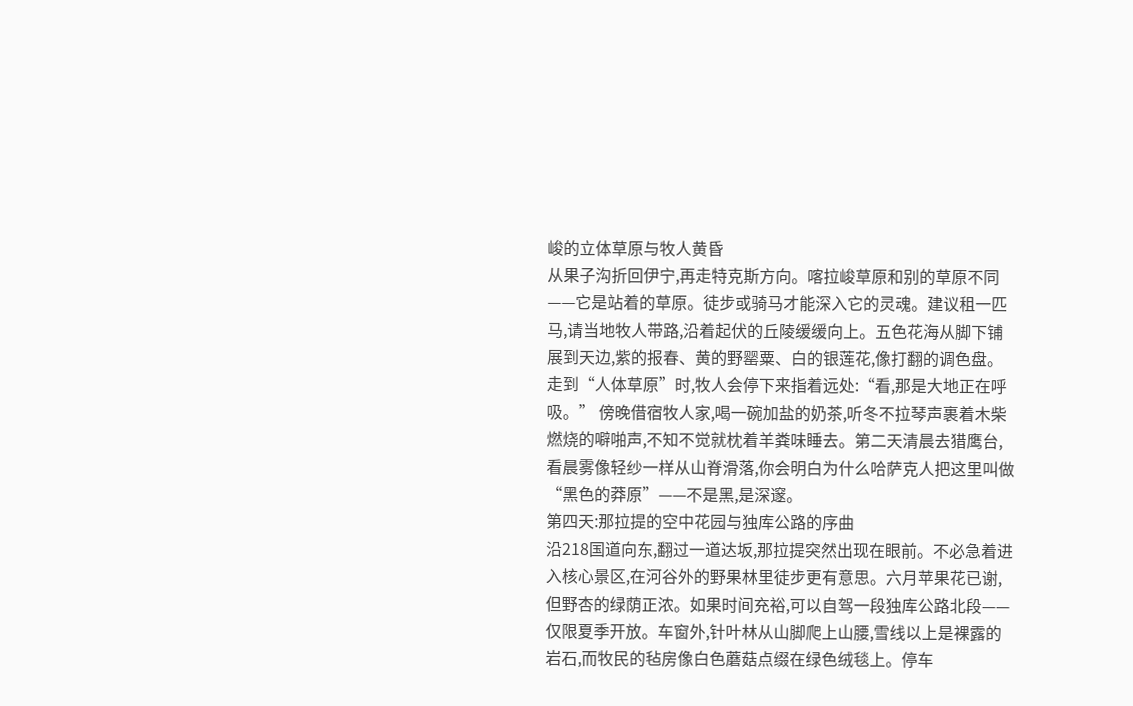峻的立体草原与牧人黄昏
从果子沟折回伊宁,再走特克斯方向。喀拉峻草原和别的草原不同——它是站着的草原。徒步或骑马才能深入它的灵魂。建议租一匹马,请当地牧人带路,沿着起伏的丘陵缓缓向上。五色花海从脚下铺展到天边,紫的报春、黄的野罂粟、白的银莲花,像打翻的调色盘。走到“人体草原”时,牧人会停下来指着远处:“看,那是大地正在呼吸。” 傍晚借宿牧人家,喝一碗加盐的奶茶,听冬不拉琴声裹着木柴燃烧的噼啪声,不知不觉就枕着羊粪味睡去。第二天清晨去猎鹰台,看晨雾像轻纱一样从山脊滑落,你会明白为什么哈萨克人把这里叫做“黑色的莽原”——不是黑,是深邃。
第四天:那拉提的空中花园与独库公路的序曲
沿218国道向东,翻过一道达坂,那拉提突然出现在眼前。不必急着进入核心景区,在河谷外的野果林里徒步更有意思。六月苹果花已谢,但野杏的绿荫正浓。如果时间充裕,可以自驾一段独库公路北段——仅限夏季开放。车窗外,针叶林从山脚爬上山腰,雪线以上是裸露的岩石,而牧民的毡房像白色蘑菇点缀在绿色绒毯上。停车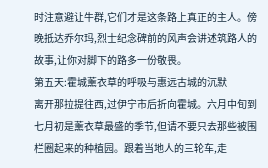时注意避让牛群,它们才是这条路上真正的主人。傍晚抵达乔尔玛,烈士纪念碑前的风声会讲述筑路人的故事,让你对脚下的路多一份敬畏。
第五天:霍城薰衣草的呼吸与惠远古城的沉默
离开那拉提往西,过伊宁市后折向霍城。六月中旬到七月初是薰衣草最盛的季节,但请不要只去那些被围栏圈起来的种植园。跟着当地人的三轮车,走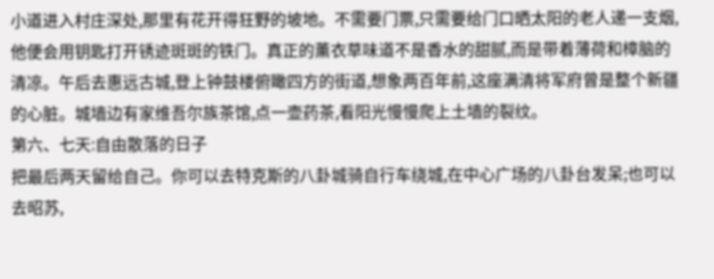小道进入村庄深处,那里有花开得狂野的坡地。不需要门票,只需要给门口晒太阳的老人递一支烟,他便会用钥匙打开锈迹斑斑的铁门。真正的薰衣草味道不是香水的甜腻,而是带着薄荷和樟脑的清凉。午后去惠远古城,登上钟鼓楼俯瞰四方的街道,想象两百年前,这座满清将军府曾是整个新疆的心脏。城墙边有家维吾尔族茶馆,点一壶药茶,看阳光慢慢爬上土墙的裂纹。
第六、七天:自由散落的日子
把最后两天留给自己。你可以去特克斯的八卦城骑自行车绕城,在中心广场的八卦台发呆;也可以去昭苏,